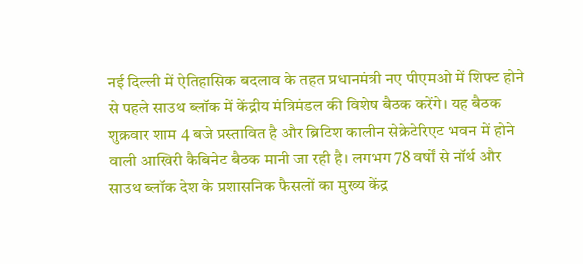नई दिल्ली में ऐतिहासिक बदलाव के तहत प्रधानमंत्री नए पीएमओ में शिफ्ट होने से पहले साउथ ब्लॉक में केंद्रीय मंत्रिमंडल की विशेष बैठक करेंगे। यह बैठक शुक्रवार शाम 4 बजे प्रस्तावित है और ब्रिटिश कालीन सेक्रेटेरिएट भवन में होने वाली आखिरी कैबिनेट बैठक मानी जा रही है। लगभग 78 वर्षों से नॉर्थ और साउथ ब्लॉक देश के प्रशासनिक फैसलों का मुख्य केंद्र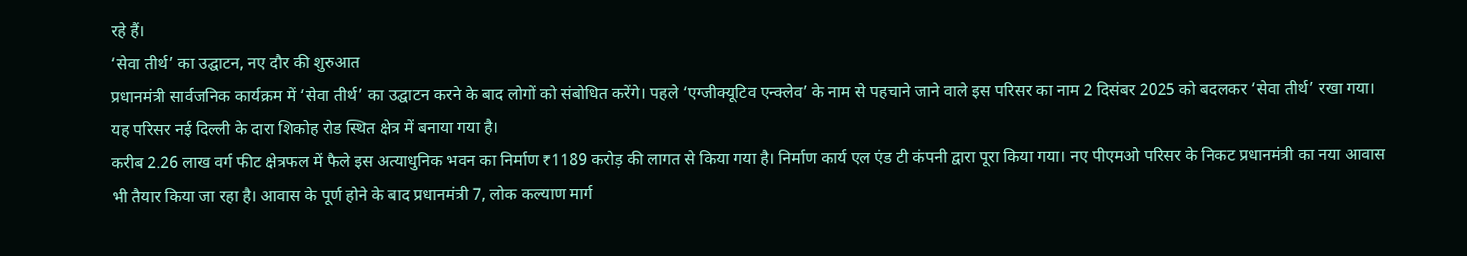रहे हैं।
‘सेवा तीर्थ’ का उद्घाटन, नए दौर की शुरुआत
प्रधानमंत्री सार्वजनिक कार्यक्रम में ‘सेवा तीर्थ’ का उद्घाटन करने के बाद लोगों को संबोधित करेंगे। पहले ‘एग्जीक्यूटिव एन्क्लेव’ के नाम से पहचाने जाने वाले इस परिसर का नाम 2 दिसंबर 2025 को बदलकर ‘सेवा तीर्थ’ रखा गया। यह परिसर नई दिल्ली के दारा शिकोह रोड स्थित क्षेत्र में बनाया गया है।
करीब 2.26 लाख वर्ग फीट क्षेत्रफल में फैले इस अत्याधुनिक भवन का निर्माण ₹1189 करोड़ की लागत से किया गया है। निर्माण कार्य एल एंड टी कंपनी द्वारा पूरा किया गया। नए पीएमओ परिसर के निकट प्रधानमंत्री का नया आवास भी तैयार किया जा रहा है। आवास के पूर्ण होने के बाद प्रधानमंत्री 7, लोक कल्याण मार्ग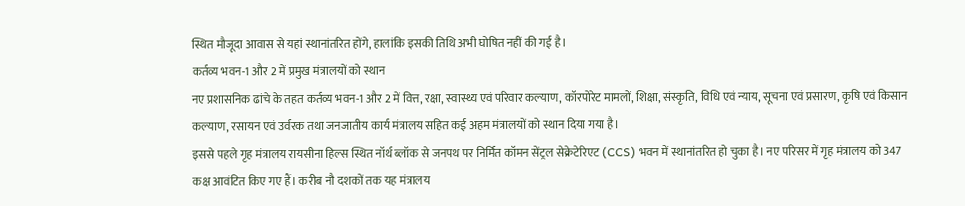स्थित मौजूदा आवास से यहां स्थानांतरित होंगे, हालांकि इसकी तिथि अभी घोषित नहीं की गई है।
कर्तव्य भवन-1 और 2 में प्रमुख मंत्रालयों को स्थान
नए प्रशासनिक ढांचे के तहत कर्तव्य भवन-1 और 2 में वित्त, रक्षा, स्वास्थ्य एवं परिवार कल्याण, कॉरपोरेट मामलों, शिक्षा, संस्कृति, विधि एवं न्याय, सूचना एवं प्रसारण, कृषि एवं किसान कल्याण, रसायन एवं उर्वरक तथा जनजातीय कार्य मंत्रालय सहित कई अहम मंत्रालयों को स्थान दिया गया है।
इससे पहले गृह मंत्रालय रायसीना हिल्स स्थित नॉर्थ ब्लॉक से जनपथ पर निर्मित कॉमन सेंट्रल सेक्रेटेरिएट (CCS) भवन में स्थानांतरित हो चुका है। नए परिसर में गृह मंत्रालय को 347 कक्ष आवंटित किए गए हैं। करीब नौ दशकों तक यह मंत्रालय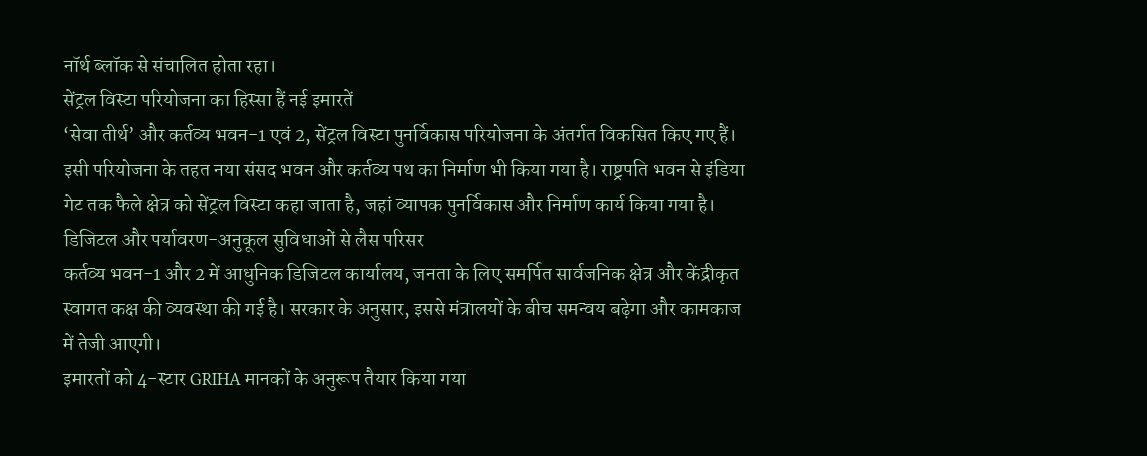नॉर्थ ब्लॉक से संचालित होता रहा।
सेंट्रल विस्टा परियोजना का हिस्सा हैं नई इमारतें
‘सेवा तीर्थ’ और कर्तव्य भवन-1 एवं 2, सेंट्रल विस्टा पुनर्विकास परियोजना के अंतर्गत विकसित किए गए हैं। इसी परियोजना के तहत नया संसद भवन और कर्तव्य पथ का निर्माण भी किया गया है। राष्ट्रपति भवन से इंडिया गेट तक फैले क्षेत्र को सेंट्रल विस्टा कहा जाता है, जहां व्यापक पुनर्विकास और निर्माण कार्य किया गया है।
डिजिटल और पर्यावरण-अनुकूल सुविधाओं से लैस परिसर
कर्तव्य भवन-1 और 2 में आधुनिक डिजिटल कार्यालय, जनता के लिए समर्पित सार्वजनिक क्षेत्र और केंद्रीकृत स्वागत कक्ष की व्यवस्था की गई है। सरकार के अनुसार, इससे मंत्रालयों के बीच समन्वय बढ़ेगा और कामकाज में तेजी आएगी।
इमारतों को 4-स्टार GRIHA मानकों के अनुरूप तैयार किया गया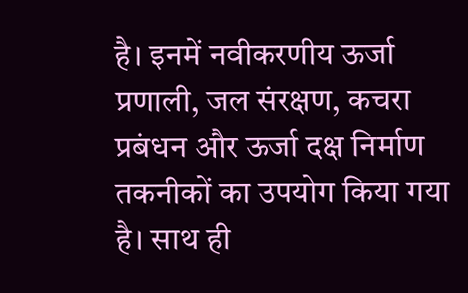है। इनमें नवीकरणीय ऊर्जा प्रणाली, जल संरक्षण, कचरा प्रबंधन और ऊर्जा दक्ष निर्माण तकनीकों का उपयोग किया गया है। साथ ही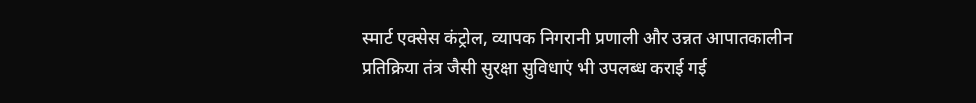स्मार्ट एक्सेस कंट्रोल, व्यापक निगरानी प्रणाली और उन्नत आपातकालीन प्रतिक्रिया तंत्र जैसी सुरक्षा सुविधाएं भी उपलब्ध कराई गई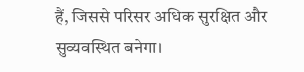हैं, जिससे परिसर अधिक सुरक्षित और सुव्यवस्थित बनेगा।